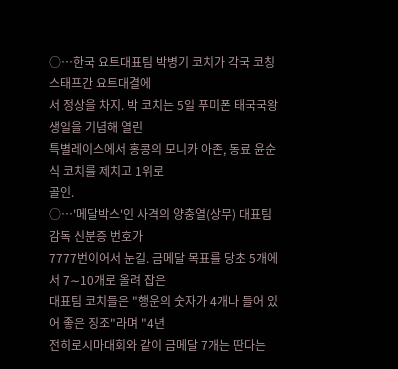○…한국 요트대표팀 박병기 코치가 각국 코칭스태프간 요트대결에
서 정상을 차지. 박 코치는 5일 푸미폰 태국국왕 생일을 기념해 열린
특별레이스에서 홍콩의 모니카 아존, 동료 윤순식 코치를 제치고 1위로
골인.
○…'메달박스'인 사격의 양충열(상무) 대표팀 감독 신분증 번호가
7777번이어서 눈길. 금메달 목표를 당초 5개에서 7∼10개로 올려 잡은
대표팀 코치들은 "행운의 숫자가 4개나 들어 있어 좋은 징조"라며 "4년
전히로시마대회와 같이 금메달 7개는 딴다는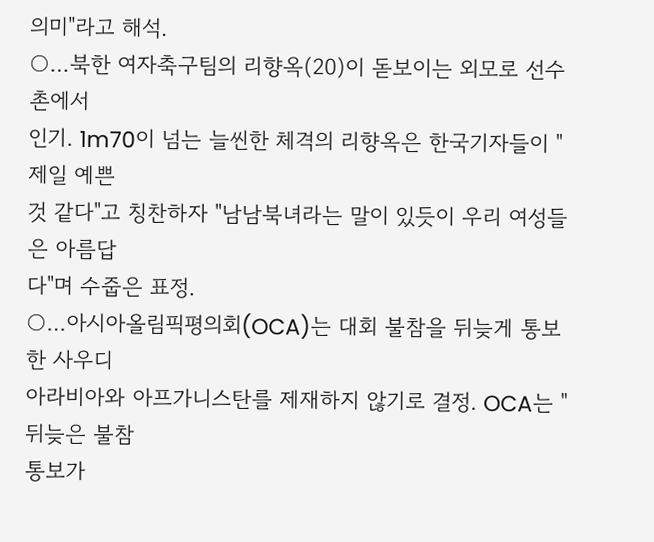의미"라고 해석.
○…북한 여자축구팀의 리향옥(20)이 돋보이는 외모로 선수촌에서
인기. 1m70이 넘는 늘씬한 체격의 리향옥은 한국기자들이 "제일 예쁜
것 같다"고 칭찬하자 "남남북녀라는 말이 있듯이 우리 여성들은 아름답
다"며 수줍은 표정.
○…아시아올림픽평의회(OCA)는 대회 불참을 뒤늦게 통보한 사우디
아라비아와 아프가니스탄를 제재하지 않기로 결정. OCA는 "뒤늦은 불참
통보가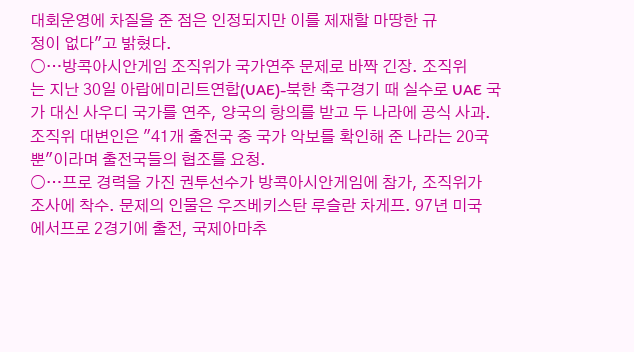대회운영에 차질을 준 점은 인정되지만 이를 제재할 마땅한 규
정이 없다"고 밝혔다.
○…방콕아시안게임 조직위가 국가연주 문제로 바짝 긴장. 조직위
는 지난 30일 아랍에미리트연합(UAE)-북한 축구경기 때 실수로 UAE 국
가 대신 사우디 국가를 연주, 양국의 항의를 받고 두 나라에 공식 사과.
조직위 대변인은 "41개 출전국 중 국가 악보를 확인해 준 나라는 20국
뿐"이라며 출전국들의 협조를 요청.
○…프로 경력을 가진 권투선수가 방콕아시안게임에 참가, 조직위가
조사에 착수. 문제의 인물은 우즈베키스탄 루슬란 차게프. 97년 미국
에서프로 2경기에 출전, 국제아마추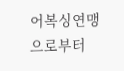어복싱연맹으로부터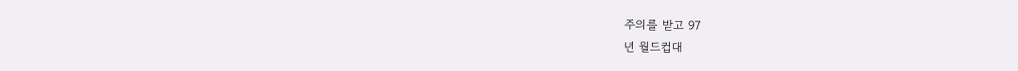주의를 받고 97
년 월드컵대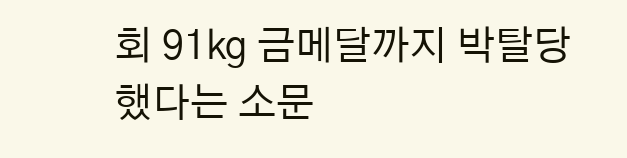회 91㎏ 금메달까지 박탈당했다는 소문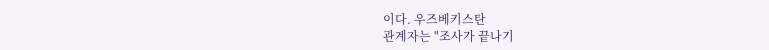이다. 우즈베키스탄
관계자는 "조사가 끝나기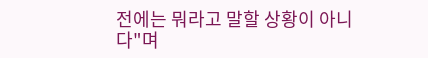전에는 뭐라고 말할 상황이 아니다"며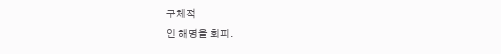구체적
인 해명을 회피.